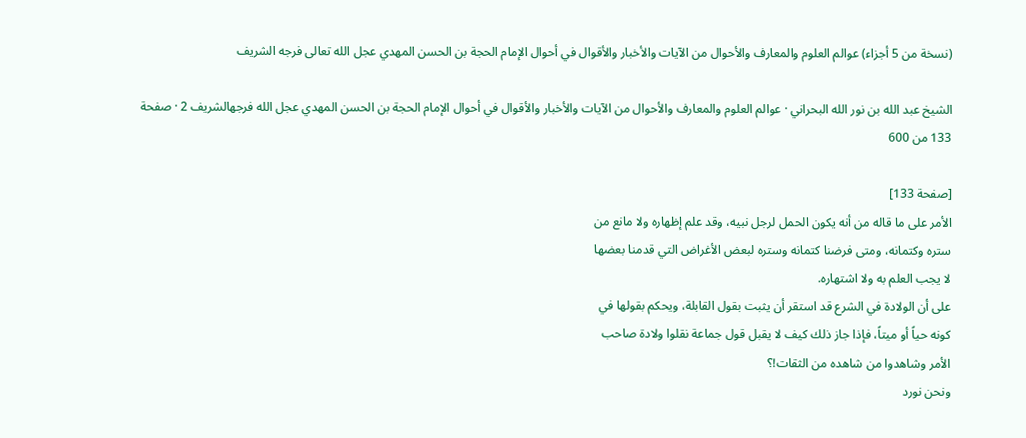(نسخة من 5 أجزاء) عوالم العلوم والمعارف والأحوال من الآيات والأخبار والأقوال في أحوال الإمام الحجة بن الحسن المهدي عجل الله تعالى فرجه الشريف

الشيخ عبد الله بن نور الله البحراني · عوالم العلوم والمعارف والأحوال من الآيات والأخبار والأقوال في أحوال الإمام الحجة بن الحسن المهدي عجل الله فرجهالشريف 2 · صفحة 133 من 600

[صفحة 133]
الأمر على ما قاله من أنه يكون الحمل لرجل نبيه، وقد علم إظهاره ولا مانع من
ستره وكتمانه، ومتى فرضنا كتمانه وستره لبعض الأغراض التي قدمنا بعضها
لا يجب العلم به ولا اشتهاره.
على أن الولادة في الشرع قد استقر أن يثبت بقول القابلة، ويحكم بقولها في
كونه حياً أو ميتاً، فإذا جاز ذلك كيف لا يقبل قول جماعة نقلوا ولادة صاحب
الأمر وشاهدوا من شاهده من الثقات!؟
ونحن نورد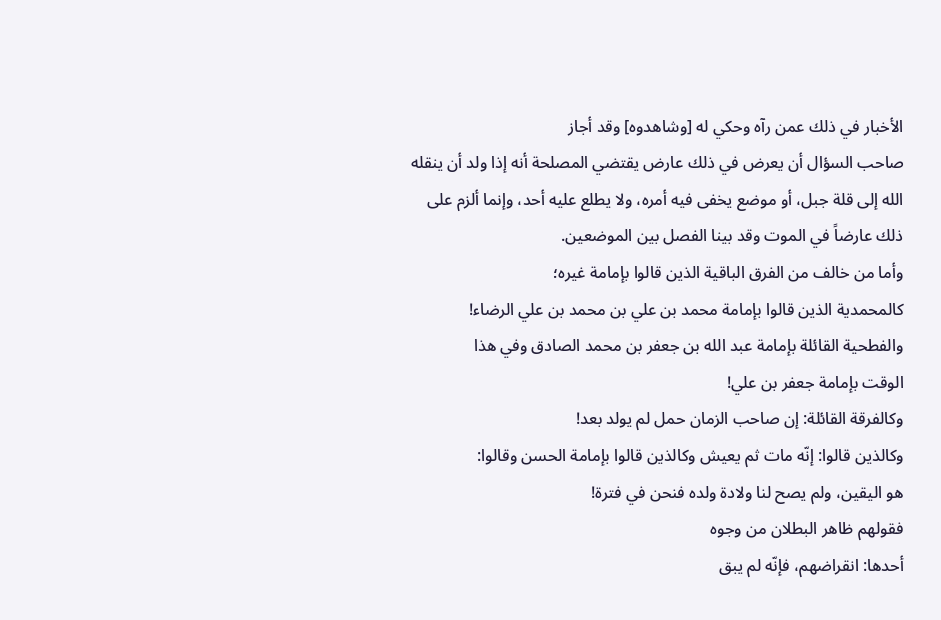الأخبار في ذلك عمن رآه وحكي له [وشاهدوه] وقد أجاز
صاحب السؤال أن يعرض في ذلك عارض يقتضي المصلحة أنه إذا ولد أن ينقله
الله إلى قلة جبل، أو موضع يخفى فيه أمره، ولا يطلع عليه أحد، وإنما ألزم على
ذلك عارضاً في الموت وقد بينا الفصل بين الموضعين.
وأما من خالف من الفرق الباقية الذين قالوا بإمامة غيره؛
كالمحمدية الذين قالوا بإمامة محمد بن علي بن محمد بن علي الرضاء!
والفطحية القائلة بإمامة عبد الله بن جعفر بن محمد الصادق وفي هذا
الوقت بإمامة جعفر بن علي!
وكالفرقة القائلة: إن صاحب الزمان حمل لم يولد بعد!
وكالذين قالوا: إنّه مات ثم يعيش وكالذين قالوا بإمامة الحسن وقالوا:
هو اليقين، ولم يصح لنا ولادة ولده فنحن في فترة!
فقولهم ظاهر البطلان من وجوه
أحدها: انقراضهم، فإنّه لم يبق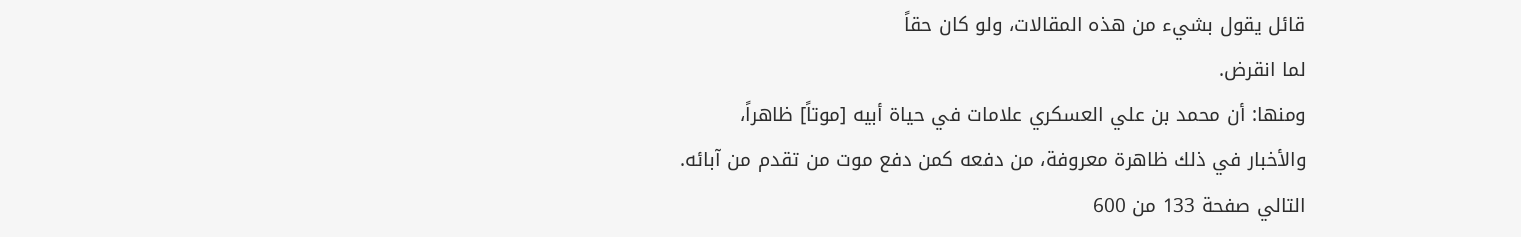قائل يقول بشيء من هذه المقالات، ولو كان حقاً
لما انقرض.
ومنها: أن محمد بن علي العسكري علامات في حياة أبيه [موتاً] ظاهراً،
والأخبار في ذلك ظاهرة معروفة، من دفعه كمن دفع موت من تقدم من آبائه.
التالي صفحة 133 من 600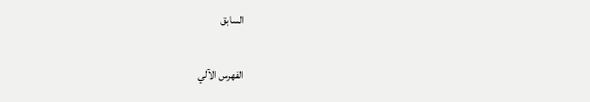السابق

الفهرس الآلي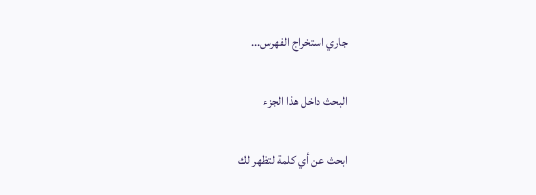جاري استخراج الفهرس...

البحث داخل هذا الجزء

ابحث عن أي كلمة لتظهر لك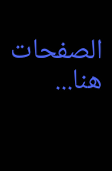الصفحات هنا...